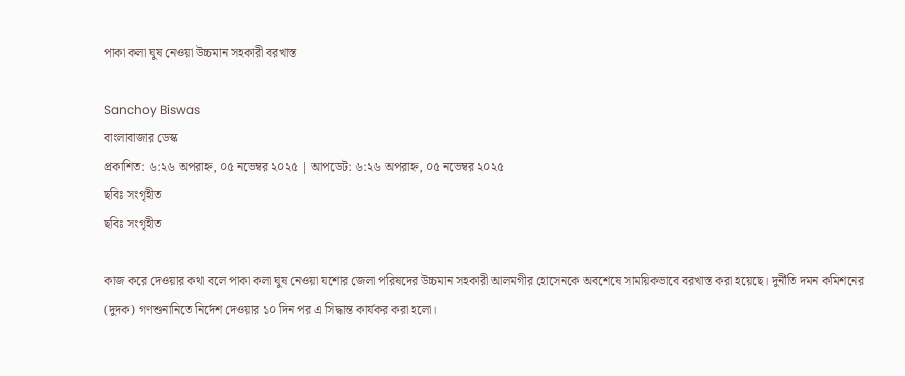পাকা কলা ঘুষ নেওয়া উচ্চমান সহকারী বরখাস্ত

Sanchoy Biswas
বাংলাবাজার ডেস্ক
প্রকাশিত: ৬:২৬ অপরাহ্ন, ০৫ নভেম্বর ২০২৫ | আপডেট: ৬:২৬ অপরাহ্ন, ০৫ নভেম্বর ২০২৫
ছবিঃ সংগৃহীত
ছবিঃ সংগৃহীত

কাজ করে দেওয়ার কথা বলে পাকা কলা ঘুষ নেওয়া যশোর জেলা পরিষদের উচ্চমান সহকারী আলমগীর হোসেনকে অবশেষে সাময়িকভাবে বরখাস্ত করা হয়েছে। দুর্নীতি দমন কমিশনের (দুদক) গণশুনানিতে নির্দেশ দেওয়ার ১০ দিন পর এ সিদ্ধান্ত কার্যকর করা হলো।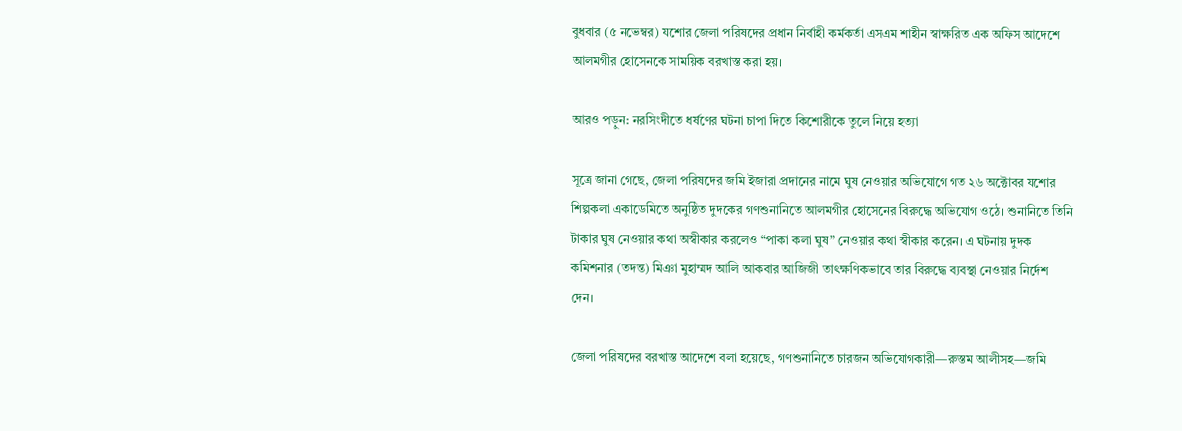বুধবার (৫ নভেম্বর) যশোর জেলা পরিষদের প্রধান নির্বাহী কর্মকর্তা এসএম শাহীন স্বাক্ষরিত এক অফিস আদেশে আলমগীর হোসেনকে সাময়িক বরখাস্ত করা হয়।

আরও পড়ুন: নরসিংদীতে ধর্ষণের ঘটনা চাপা দিতে কিশোরীকে তুলে নিয়ে হত্যা

সূত্রে জানা গেছে, জেলা পরিষদের জমি ইজারা প্রদানের নামে ঘুষ নেওয়ার অভিযোগে গত ২৬ অক্টোবর যশোর শিল্পকলা একাডেমিতে অনুষ্ঠিত দুদকের গণশুনানিতে আলমগীর হোসেনের বিরুদ্ধে অভিযোগ ওঠে। শুনানিতে তিনি টাকার ঘুষ নেওয়ার কথা অস্বীকার করলেও “পাকা কলা ঘুষ” নেওয়ার কথা স্বীকার করেন। এ ঘটনায় দুদক কমিশনার (তদন্ত) মিঞা মুহাম্মদ আলি আকবার আজিজী তাৎক্ষণিকভাবে তার বিরুদ্ধে ব্যবস্থা নেওয়ার নির্দেশ দেন।

জেলা পরিষদের বরখাস্ত আদেশে বলা হয়েছে, গণশুনানিতে চারজন অভিযোগকারী—রুস্তম আলীসহ—জমি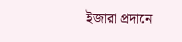ইজারা প্রদানে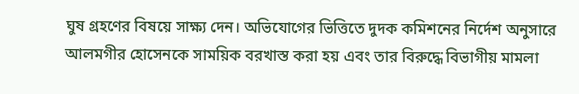ঘুষ গ্রহণের বিষয়ে সাক্ষ্য দেন। অভিযোগের ভিত্তিতে দুদক কমিশনের নির্দেশ অনুসারে আলমগীর হোসেনকে সাময়িক বরখাস্ত করা হয় এবং তার বিরুদ্ধে বিভাগীয় মামলা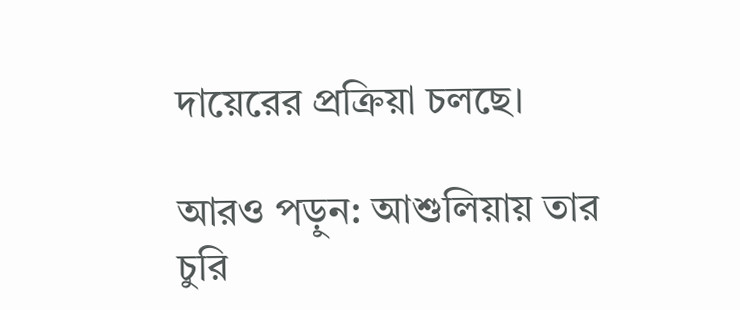দায়েরের প্রক্রিয়া চলছে।

আরও পড়ুন: আশুলিয়ায় তার চুরি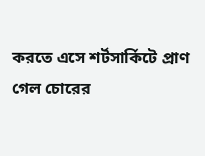করতে এসে শর্টসার্কিটে প্রাণ গেল চোরের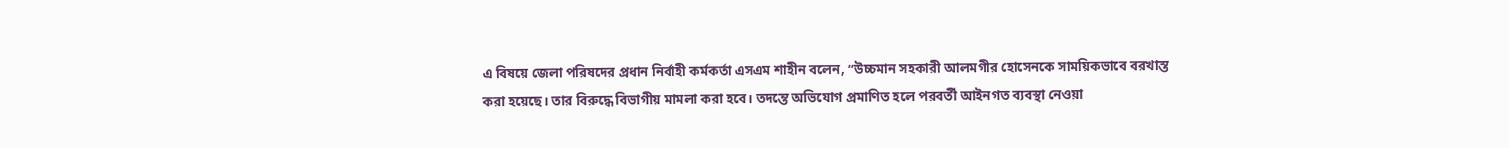এ বিষয়ে জেলা পরিষদের প্রধান নির্বাহী কর্মকর্তা এসএম শাহীন বলেন, “উচ্চমান সহকারী আলমগীর হোসেনকে সাময়িকভাবে বরখাস্ত করা হয়েছে। তার বিরুদ্ধে বিভাগীয় মামলা করা হবে। তদন্তে অভিযোগ প্রমাণিত হলে পরবর্তী আইনগত ব্যবস্থা নেওয়া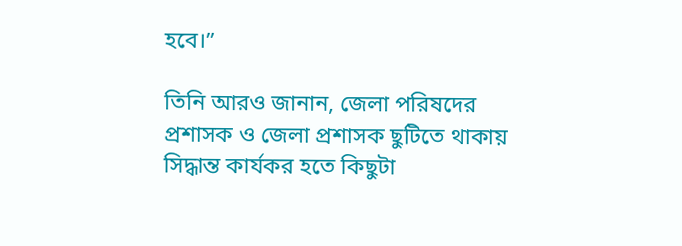হবে।”

তিনি আরও জানান, জেলা পরিষদের প্রশাসক ও জেলা প্রশাসক ছুটিতে থাকায় সিদ্ধান্ত কার্যকর হতে কিছুটা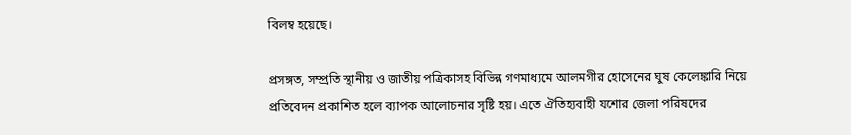বিলম্ব হয়েছে।

প্রসঙ্গত, সম্প্রতি স্থানীয় ও জাতীয় পত্রিকাসহ বিভিন্ন গণমাধ্যমে আলমগীর হোসেনের ঘুষ কেলেঙ্কারি নিয়ে প্রতিবেদন প্রকাশিত হলে ব্যাপক আলোচনার সৃষ্টি হয়। এতে ঐতিহ্যবাহী যশোর জেলা পরিষদের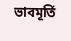ভাবমূর্তি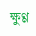ক্ষুণ্ণ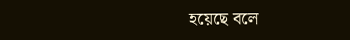হয়েছে বলে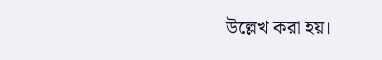উল্লেখ করা হয়।